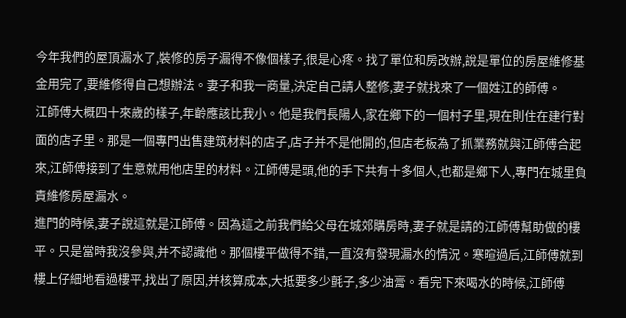今年我們的屋頂漏水了,裝修的房子漏得不像個樣子,很是心疼。找了單位和房改辦,說是單位的房屋維修基金用完了,要維修得自己想辦法。妻子和我一商量,決定自己請人整修,妻子就找來了一個姓江的師傅。
江師傅大概四十來歲的樣子,年齡應該比我小。他是我們長陽人,家在鄉下的一個村子里,現在則住在建行對面的店子里。那是一個專門出售建筑材料的店子,店子并不是他開的,但店老板為了抓業務就與江師傅合起來,江師傅接到了生意就用他店里的材料。江師傅是頭,他的手下共有十多個人,也都是鄉下人,專門在城里負責維修房屋漏水。
進門的時候,妻子說這就是江師傅。因為這之前我們給父母在城郊購房時,妻子就是請的江師傅幫助做的樓平。只是當時我沒參與,并不認識他。那個樓平做得不錯,一直沒有發現漏水的情況。寒暄過后,江師傅就到樓上仔細地看過樓平,找出了原因,并核算成本,大抵要多少氈子,多少油膏。看完下來喝水的時候,江師傅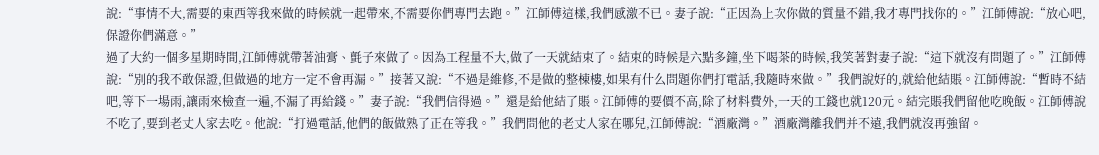說:“事情不大,需要的東西等我來做的時候就一起帶來,不需要你們專門去跑。”江師傅這樣,我們感激不已。妻子說:“正因為上次你做的質量不錯,我才專門找你的。”江師傅說:“放心吧,保證你們滿意。”
過了大約一個多星期時間,江師傅就帶著油膏、氈子來做了。因為工程量不大,做了一天就結束了。結束的時候是六點多鐘,坐下喝茶的時候,我笑著對妻子說:“這下就沒有問題了。”江師傅說:“別的我不敢保證,但做過的地方一定不會再漏。”接著又說:“不過是維修,不是做的整棟樓,如果有什么問題你們打電話,我隨時來做。”我們說好的,就給他結賬。江師傅說:“暫時不結吧,等下一場雨,讓雨來檢查一遍,不漏了再給錢。”妻子說:“我們信得過。”還是給他結了賬。江師傅的要價不高,除了材料費外,一天的工錢也就120元。結完賬我們留他吃晚飯。江師傅說不吃了,要到老丈人家去吃。他說:“打過電話,他們的飯做熟了正在等我。”我們問他的老丈人家在哪兒,江師傅說:“酒廠灣。”酒廠灣離我們并不遠,我們就沒再強留。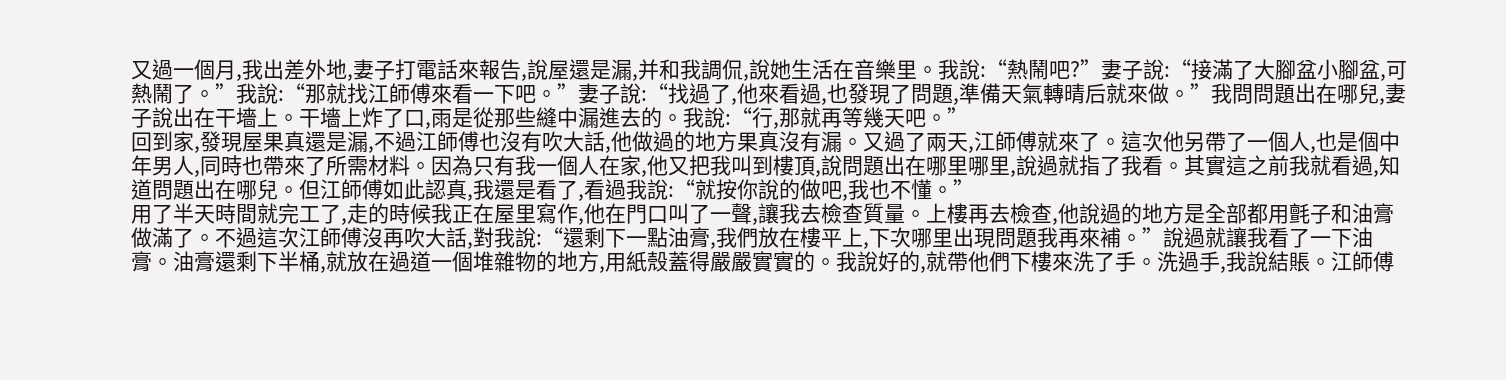又過一個月,我出差外地,妻子打電話來報告,說屋還是漏,并和我調侃,說她生活在音樂里。我說:“熱鬧吧?”妻子說:“接滿了大腳盆小腳盆,可熱鬧了。”我說:“那就找江師傅來看一下吧。”妻子說:“找過了,他來看過,也發現了問題,準備天氣轉晴后就來做。”我問問題出在哪兒,妻子說出在干墻上。干墻上炸了口,雨是從那些縫中漏進去的。我說:“行,那就再等幾天吧。”
回到家,發現屋果真還是漏,不過江師傅也沒有吹大話,他做過的地方果真沒有漏。又過了兩天,江師傅就來了。這次他另帶了一個人,也是個中年男人,同時也帶來了所需材料。因為只有我一個人在家,他又把我叫到樓頂,說問題出在哪里哪里,說過就指了我看。其實這之前我就看過,知道問題出在哪兒。但江師傅如此認真,我還是看了,看過我說:“就按你說的做吧,我也不懂。”
用了半天時間就完工了,走的時候我正在屋里寫作,他在門口叫了一聲,讓我去檢查質量。上樓再去檢查,他說過的地方是全部都用氈子和油膏做滿了。不過這次江師傅沒再吹大話,對我說:“還剩下一點油膏,我們放在樓平上,下次哪里出現問題我再來補。”說過就讓我看了一下油膏。油膏還剩下半桶,就放在過道一個堆雜物的地方,用紙殼蓋得嚴嚴實實的。我說好的,就帶他們下樓來洗了手。洗過手,我說結賬。江師傅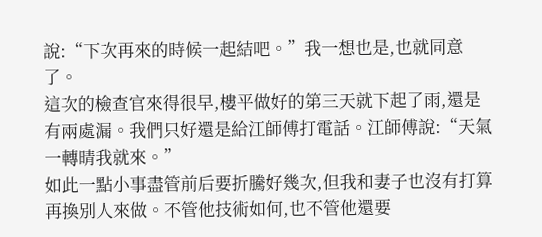說:“下次再來的時候一起結吧。”我一想也是,也就同意了。
這次的檢查官來得很早,樓平做好的第三天就下起了雨,還是有兩處漏。我們只好還是給江師傅打電話。江師傅說:“天氣一轉晴我就來。”
如此一點小事盡管前后要折騰好幾次,但我和妻子也沒有打算再換別人來做。不管他技術如何,也不管他還要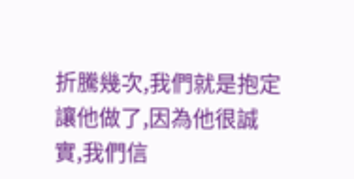折騰幾次,我們就是抱定讓他做了,因為他很誠實,我們信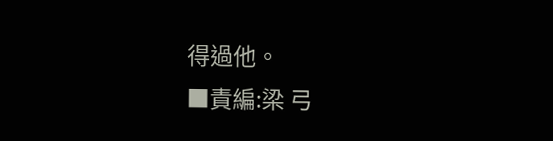得過他。
■責編:梁 弓